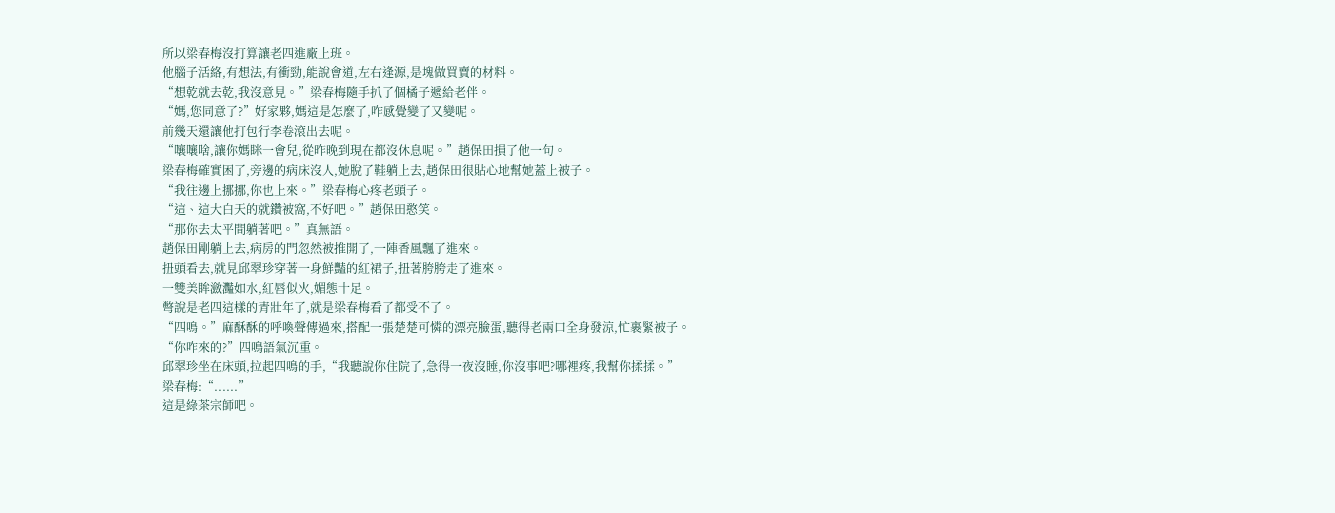所以梁春梅沒打算讓老四進廠上班。
他腦子活絡,有想法,有衝勁,能說會道,左右逢源,是塊做買賣的材料。
“想乾就去乾,我沒意見。”梁春梅隨手扒了個橘子遞給老伴。
“媽,您同意了?”好家夥,媽這是怎麼了,咋感覺變了又變呢。
前幾天還讓他打包行李卷滾出去呢。
“嚷嚷啥,讓你媽眯一會兒,從昨晚到現在都沒休息呢。”趙保田損了他一句。
梁春梅確實困了,旁邊的病床沒人,她脫了鞋躺上去,趙保田很貼心地幫她蓋上被子。
“我往邊上挪挪,你也上來。”梁春梅心疼老頭子。
“這、這大白天的就鑽被窩,不好吧。”趙保田憨笑。
“那你去太平間躺著吧。”真無語。
趙保田剛躺上去,病房的門忽然被推開了,一陣香風飄了進來。
扭頭看去,就見邱翠珍穿著一身鮮豔的紅裙子,扭著胯胯走了進來。
一雙美眸瀲灩如水,紅唇似火,媚態十足。
彆說是老四這樣的青壯年了,就是梁春梅看了都受不了。
“四鳴。”麻酥酥的呼喚聲傳過來,搭配一張楚楚可憐的漂亮臉蛋,聽得老兩口全身發涼,忙裹緊被子。
“你咋來的?”四鳴語氣沉重。
邱翠珍坐在床頭,拉起四鳴的手,“我聽說你住院了,急得一夜沒睡,你沒事吧?哪裡疼,我幫你揉揉。”
梁春梅:“......”
這是綠茶宗師吧。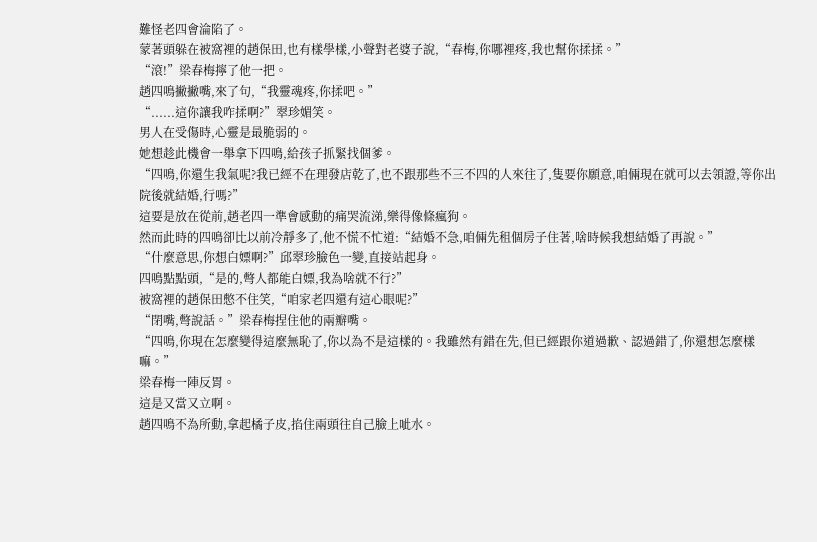難怪老四會淪陷了。
蒙著頭躲在被窩裡的趙保田,也有樣學樣,小聲對老婆子說,“春梅,你哪裡疼,我也幫你揉揉。”
“滾!”梁春梅擰了他一把。
趙四鳴撇撇嘴,來了句,“我靈魂疼,你揉吧。”
“......這你讓我咋揉啊?”翠珍媚笑。
男人在受傷時,心靈是最脆弱的。
她想趁此機會一舉拿下四鳴,給孩子抓緊找個爹。
“四鳴,你還生我氣呢?我已經不在理發店乾了,也不跟那些不三不四的人來往了,隻要你願意,咱倆現在就可以去領證,等你出院後就結婚,行嗎?”
這要是放在從前,趙老四一準會感動的痛哭流涕,樂得像條瘋狗。
然而此時的四鳴卻比以前冷靜多了,他不慌不忙道:“結婚不急,咱倆先租個房子住著,啥時候我想結婚了再說。”
“什麼意思,你想白嫖啊?”邱翠珍臉色一變,直接站起身。
四鳴點點頭,“是的,彆人都能白嫖,我為啥就不行?”
被窩裡的趙保田憋不住笑,“咱家老四還有這心眼呢?”
“閉嘴,彆說話。”梁春梅捏住他的兩瓣嘴。
“四鳴,你現在怎麼變得這麼無恥了,你以為不是這樣的。我雖然有錯在先,但已經跟你道過歉、認過錯了,你還想怎麼樣嘛。”
梁春梅一陣反胃。
這是又當又立啊。
趙四鳴不為所動,拿起橘子皮,掐住兩頭往自己臉上呲水。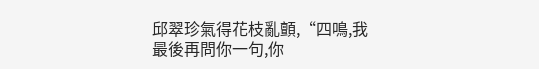邱翠珍氣得花枝亂顫,“四鳴,我最後再問你一句,你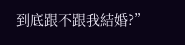到底跟不跟我結婚?”